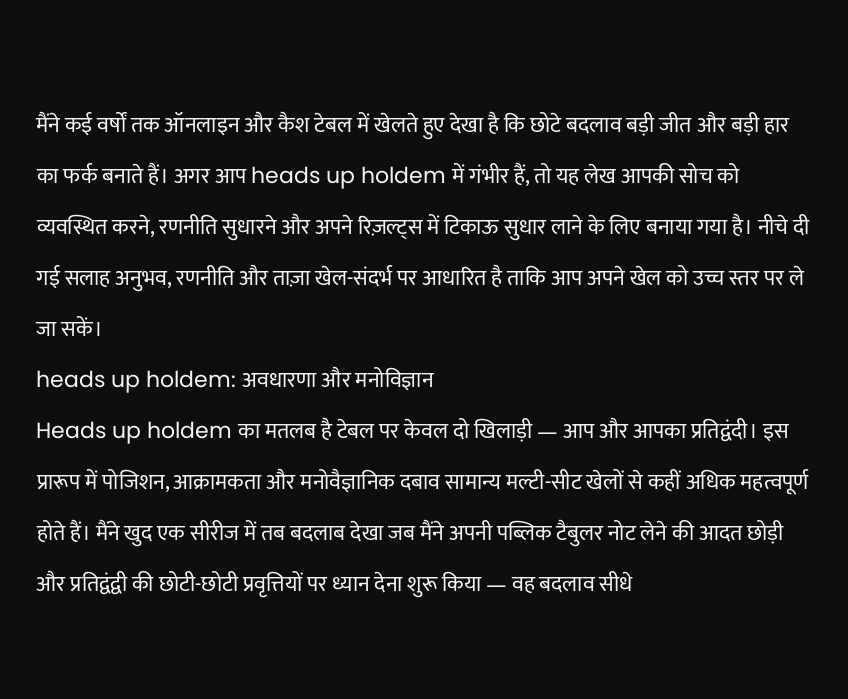मैंने कई वर्षों तक ऑनलाइन और कैश टेबल में खेलते हुए देखा है कि छोटे बदलाव बड़ी जीत और बड़ी हार का फर्क बनाते हैं। अगर आप heads up holdem में गंभीर हैं, तो यह लेख आपकी सोच को व्यवस्थित करने, रणनीति सुधारने और अपने रिज़ल्ट्स में टिकाऊ सुधार लाने के लिए बनाया गया है। नीचे दी गई सलाह अनुभव, रणनीति और ताज़ा खेल-संदर्भ पर आधारित है ताकि आप अपने खेल को उच्च स्तर पर ले जा सकें।
heads up holdem: अवधारणा और मनोविज्ञान
Heads up holdem का मतलब है टेबल पर केवल दो खिलाड़ी — आप और आपका प्रतिद्वंदी। इस प्रारूप में पोजिशन, आक्रामकता और मनोवैज्ञानिक दबाव सामान्य मल्टी-सीट खेलों से कहीं अधिक महत्वपूर्ण होते हैं। मैंने खुद एक सीरीज में तब बदलाब देखा जब मैंने अपनी पब्लिक टैबुलर नोट लेने की आदत छोड़ी और प्रतिद्वंद्वी की छोटी-छोटी प्रवृत्तियों पर ध्यान देना शुरू किया — वह बदलाव सीधे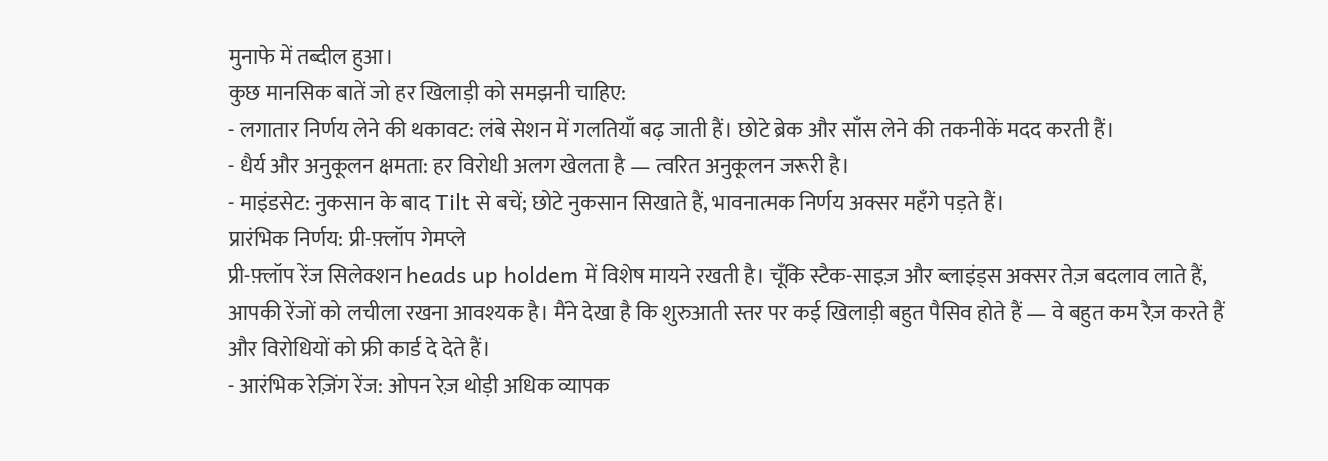मुनाफे में तब्दील हुआ।
कुछ मानसिक बातें जो हर खिलाड़ी को समझनी चाहिए:
- लगातार निर्णय लेने की थकावट: लंबे सेशन में गलतियाँ बढ़ जाती हैं। छोटे ब्रेक और साँस लेने की तकनीकें मदद करती हैं।
- धैर्य और अनुकूलन क्षमता: हर विरोधी अलग खेलता है — त्वरित अनुकूलन जरूरी है।
- माइंडसेट: नुकसान के बाद Tilt से बचें; छोटे नुकसान सिखाते हैं, भावनात्मक निर्णय अक्सर महँगे पड़ते हैं।
प्रारंभिक निर्णय: प्री-फ़्लॉप गेमप्ले
प्री-फ़्लॉप रेंज सिलेक्शन heads up holdem में विशेष मायने रखती है। चूँकि स्टैक-साइज़ और ब्लाइंड्स अक्सर तेज़ बदलाव लाते हैं, आपकी रेंजों को लचीला रखना आवश्यक है। मैंने देखा है कि शुरुआती स्तर पर कई खिलाड़ी बहुत पैसिव होते हैं — वे बहुत कम रैज़ करते हैं और विरोधियों को फ्री कार्ड दे देते हैं।
- आरंभिक रेज़िंग रेंज: ओपन रेज़ थोड़ी अधिक व्यापक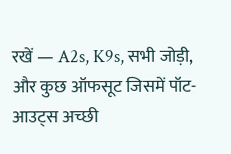रखें — A2s, K9s, सभी जोड़ी, और कुछ ऑफसूट जिसमें पॉट-आउट्स अच्छी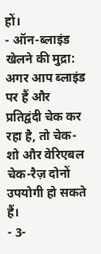हों।
- ऑन-ब्लाइंड खेलने की मुद्रा: अगर आप ब्लाइंड पर हैं और प्रतिद्वंदी चेक कर रहा है, तो चेक-शो और वेरिएबल चेक-रैज़ दोनों उपयोगी हो सकते हैं।
- 3-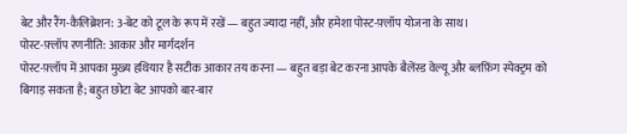बेट और रैंग-कैलिब्रेशन: 3-बेट को टूल के रूप में रखें — बहुत ज्यादा नहीं, और हमेशा पोस्ट-फ़्लॉप योजना के साथ।
पोस्ट-फ़्लॉप रणनीति: आकार और मार्गदर्शन
पोस्ट-फ़्लॉप में आपका मुख्य हथियार है सटीक आकार तय करना — बहुत बड़ा बेट करना आपके बैलेंस्ड वेल्यू और ब्लफ़िंग स्पेक्ट्रम को बिगाड़ सकता है; बहुत छोटा बेट आपको बार-बार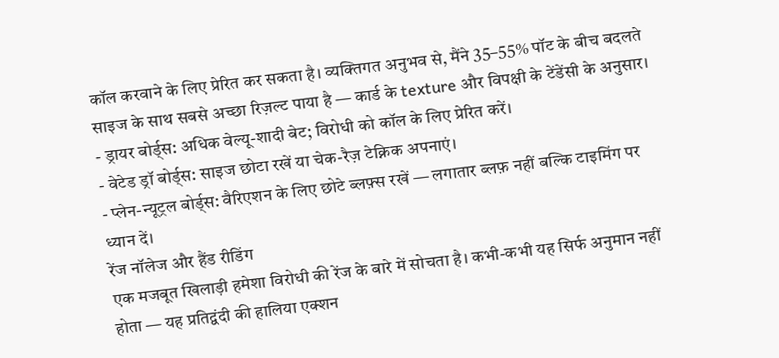कॉल करवाने के लिए प्रेरित कर सकता है। व्यक्तिगत अनुभव से, मैंने 35–55% पॉट के बीच बदलते साइज के साथ सबसे अच्छा रिज़ल्ट पाया है — कार्ड के texture और विपक्षी के टेंडेंसी के अनुसार।
- ड्रायर बोर्ड्स: अधिक वेल्यू-शादी बेट; विरोधी को कॉल के लिए प्रेरित करें।
- वेटेड ड्रॉ बोर्ड्स: साइज छोटा रखें या चेक-रैज़ टेक्निक अपनाएं।
- प्लेन-न्यूट्रल बोर्ड्स: वैरिएशन के लिए छोटे ब्लफ़्स रखें — लगातार ब्लफ़ नहीं बल्कि टाइमिंग पर ध्यान दें।
रेंज नॉलेज और हैंड रीडिंग
एक मजबूत खिलाड़ी हमेशा विरोधी की रेंज के बारे में सोचता है। कभी-कभी यह सिर्फ अनुमान नहीं होता — यह प्रतिद्वंदी की हालिया एक्शन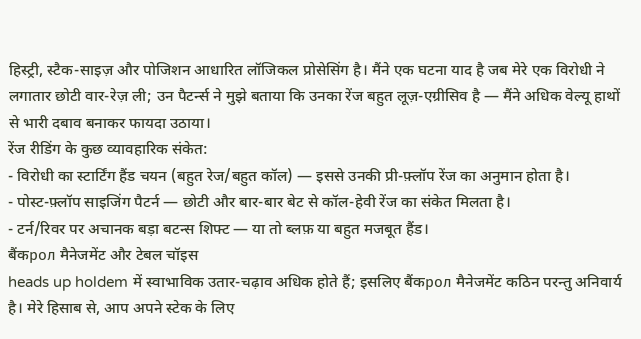हिस्ट्री, स्टैक-साइज़ और पोजिशन आधारित लॉजिकल प्रोसेसिंग है। मैंने एक घटना याद है जब मेरे एक विरोधी ने लगातार छोटी वार-रेज़ ली; उन पैटर्न्स ने मुझे बताया कि उनका रेंज बहुत लूज़-एग्रीसिव है — मैंने अधिक वेल्यू हाथों से भारी दबाव बनाकर फायदा उठाया।
रेंज रीडिंग के कुछ व्यावहारिक संकेत:
- विरोधी का स्टार्टिंग हैंड चयन (बहुत रेज/बहुत कॉल) — इससे उनकी प्री-फ़्लॉप रेंज का अनुमान होता है।
- पोस्ट-फ़्लॉप साइजिंग पैटर्न — छोटी और बार-बार बेट से कॉल-हेवी रेंज का संकेत मिलता है।
- टर्न/रिवर पर अचानक बड़ा बटन्स शिफ्ट — या तो ब्लफ़ या बहुत मजबूत हैंड।
बैंकрол मैनेजमेंट और टेबल चॉइस
heads up holdem में स्वाभाविक उतार-चढ़ाव अधिक होते हैं; इसलिए बैंकрол मैनेजमेंट कठिन परन्तु अनिवार्य है। मेरे हिसाब से, आप अपने स्टेक के लिए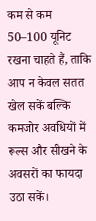कम से कम 50–100 यूनिट रखना चाहते हैं, ताकि आप न केवल सतत खेल सकें बल्कि कमजोर अवधियों में रूल्स और सीखने के अवसरों का फायदा उठा सकें।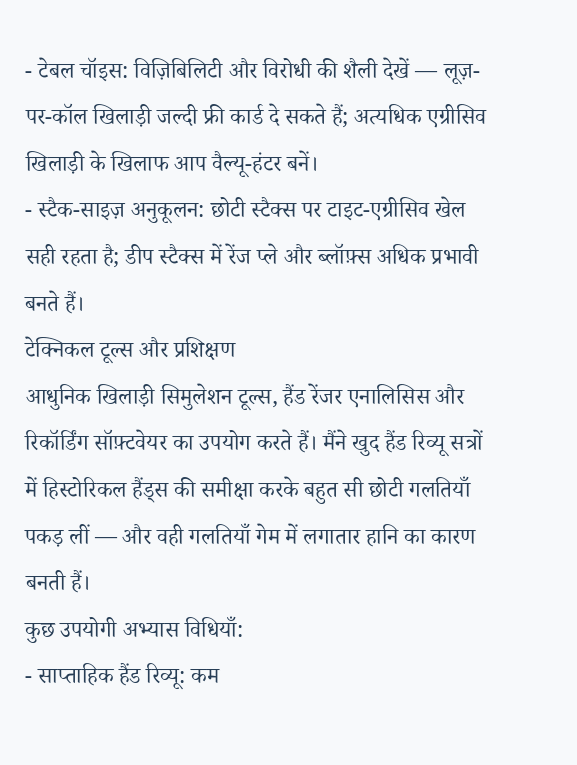- टेबल चॉइस: विज़िबिलिटी और विरोधी की शैली देखें — लूज़-पर-कॉल खिलाड़ी जल्दी फ्री कार्ड दे सकते हैं; अत्यधिक एग्रीसिव खिलाड़ी के खिलाफ आप वैल्यू-हंटर बनें।
- स्टैक-साइज़ अनुकूलन: छोटी स्टैक्स पर टाइट-एग्रीसिव खेल सही रहता है; डीप स्टैक्स में रेंज प्ले और ब्लॉफ़्स अधिक प्रभावी बनते हैं।
टेक्निकल टूल्स और प्रशिक्षण
आधुनिक खिलाड़ी सिमुलेशन टूल्स, हैंड रेंजर एनालिसिस और रिकॉर्डिंग सॉफ़्टवेयर का उपयोग करते हैं। मैंने खुद हैंड रिव्यू सत्रों में हिस्टोरिकल हैंड्स की समीक्षा करके बहुत सी छोटी गलतियाँ पकड़ लीं — और वही गलतियाँ गेम में लगातार हानि का कारण बनती हैं।
कुछ उपयोगी अभ्यास विधियाँ:
- साप्ताहिक हैंड रिव्यू: कम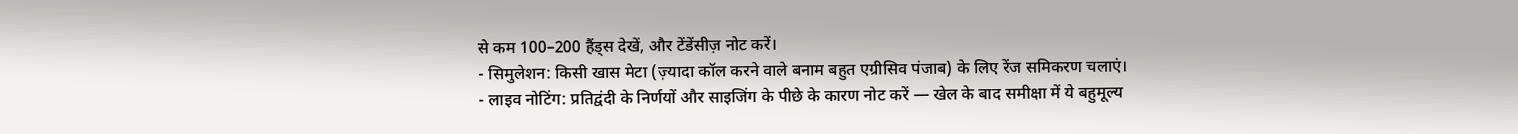से कम 100–200 हैंड्स देखें, और टेंडेंसीज़ नोट करें।
- सिमुलेशन: किसी खास मेटा (ज़्यादा कॉल करने वाले बनाम बहुत एग्रीसिव पंजाब) के लिए रेंज समिकरण चलाएं।
- लाइव नोटिंग: प्रतिद्वंदी के निर्णयों और साइजिंग के पीछे के कारण नोट करें — खेल के बाद समीक्षा में ये बहुमूल्य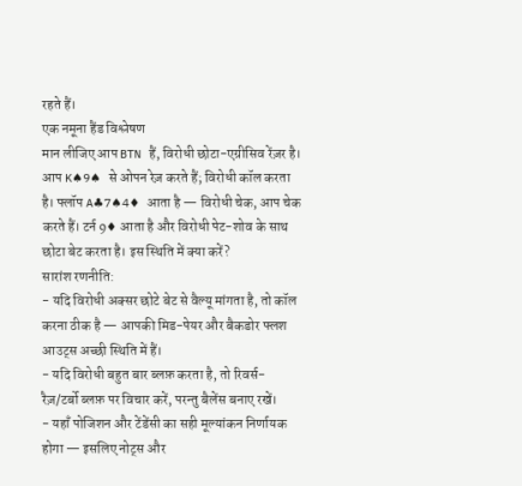रहते हैं।
एक नमूना हैंड विश्लेषण
मान लीजिए आप BTN हैं, विरोधी छोटा-एग्रीसिव रेंज़र है। आप K♠9♠ से ओपन रेज़ करते हैं; विरोधी कॉल करता है। फ्लॉप A♣7♠4♦ आता है — विरोधी चेक, आप चेक करते हैं। टर्न 9♦ आता है और विरोधी पेट-शोव के साथ छोटा बेट करता है। इस स्थिति में क्या करें?
सारांश रणनीति:
- यदि विरोधी अक्सर छोटे बेट से वैल्यू मांगता है, तो कॉल करना ठीक है — आपकी मिड-पेयर और बैकडोर फ्लश आउट्स अच्छी स्थिति में हैं।
- यदि विरोधी बहुत बार ब्लफ़ करता है, तो रिवर्स-रैज़/टर्बो ब्लफ़ पर विचार करें, परन्तु बैलेंस बनाए रखें।
- यहाँ पोजिशन और टेंडेंसी का सही मूल्यांकन निर्णायक होगा — इसलिए नोट्स और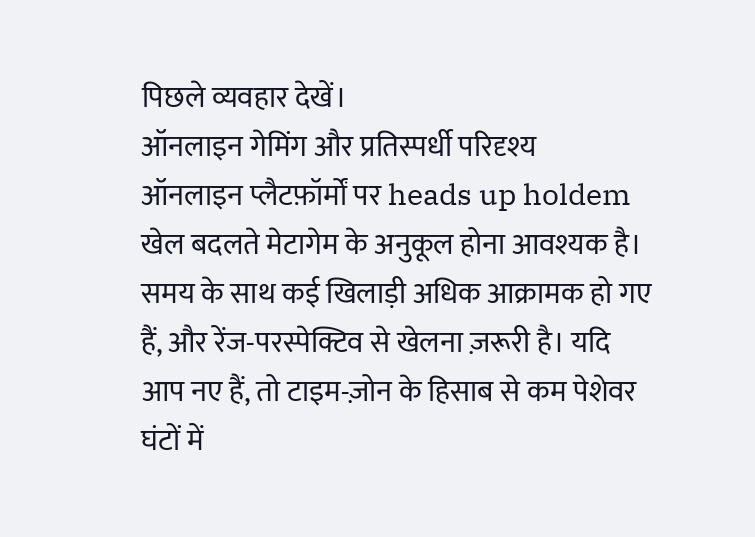पिछले व्यवहार देखें।
ऑनलाइन गेमिंग और प्रतिस्पर्धी परिदृश्य
ऑनलाइन प्लैटफ़ॉर्मों पर heads up holdem खेल बदलते मेटागेम के अनुकूल होना आवश्यक है। समय के साथ कई खिलाड़ी अधिक आक्रामक हो गए हैं, और रेंज-परस्पेक्टिव से खेलना ज़रूरी है। यदि आप नए हैं, तो टाइम-ज़ोन के हिसाब से कम पेशेवर घंटों में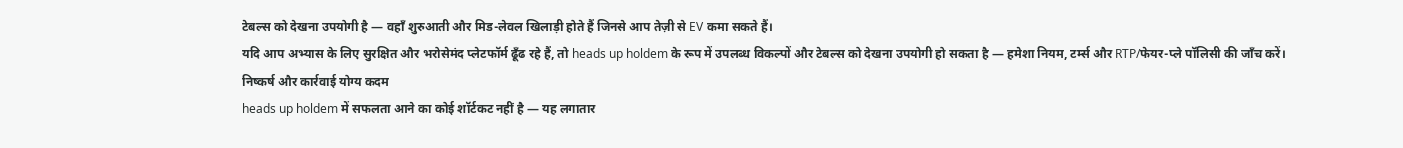टेबल्स को देखना उपयोगी है — वहाँ शुरुआती और मिड-लेवल खिलाड़ी होते हैं जिनसे आप तेज़ी से EV कमा सकते हैं।
यदि आप अभ्यास के लिए सुरक्षित और भरोसेमंद प्लेटफॉर्म ढूँढ रहे हैं, तो heads up holdem के रूप में उपलब्ध विकल्पों और टेबल्स को देखना उपयोगी हो सकता है — हमेशा नियम, टर्म्स और RTP/फेयर-प्ले पॉलिसी की जाँच करें।
निष्कर्ष और कार्रवाई योग्य कदम
heads up holdem में सफलता आने का कोई शॉर्टकट नहीं है — यह लगातार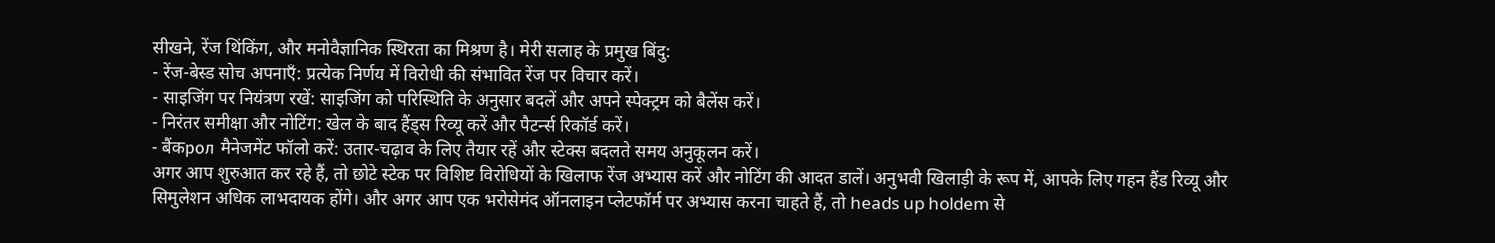सीखने, रेंज थिंकिंग, और मनोवैज्ञानिक स्थिरता का मिश्रण है। मेरी सलाह के प्रमुख बिंदु:
- रेंज-बेस्ड सोच अपनाएँ: प्रत्येक निर्णय में विरोधी की संभावित रेंज पर विचार करें।
- साइजिंग पर नियंत्रण रखें: साइजिंग को परिस्थिति के अनुसार बदलें और अपने स्पेक्ट्रम को बैलेंस करें।
- निरंतर समीक्षा और नोटिंग: खेल के बाद हैंड्स रिव्यू करें और पैटर्न्स रिकॉर्ड करें।
- बैंकрол मैनेजमेंट फॉलो करें: उतार-चढ़ाव के लिए तैयार रहें और स्टेक्स बदलते समय अनुकूलन करें।
अगर आप शुरुआत कर रहे हैं, तो छोटे स्टेक पर विशिष्ट विरोधियों के खिलाफ रेंज अभ्यास करें और नोटिंग की आदत डालें। अनुभवी खिलाड़ी के रूप में, आपके लिए गहन हैंड रिव्यू और सिमुलेशन अधिक लाभदायक होंगे। और अगर आप एक भरोसेमंद ऑनलाइन प्लेटफॉर्म पर अभ्यास करना चाहते हैं, तो heads up holdem से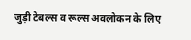जुड़ी टेबल्स व रूल्स अवलोकन के लिए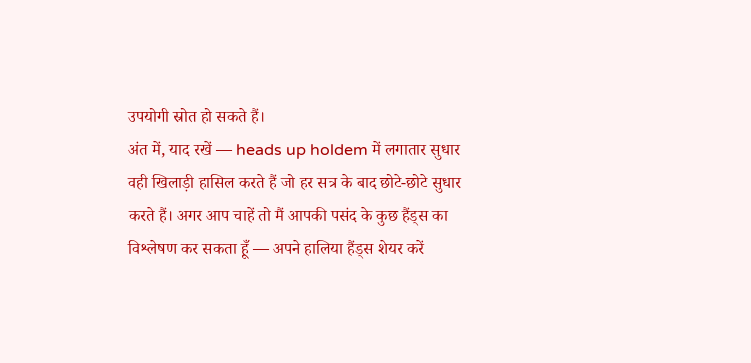उपयोगी स्रोत हो सकते हैं।
अंत में, याद रखें — heads up holdem में लगातार सुधार वही खिलाड़ी हासिल करते हैं जो हर सत्र के बाद छोटे-छोटे सुधार करते हैं। अगर आप चाहें तो मैं आपकी पसंद के कुछ हैंड्स का विश्लेषण कर सकता हूँ — अपने हालिया हैंड्स शेयर करें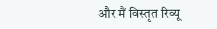और मैं विस्तृत रिव्यू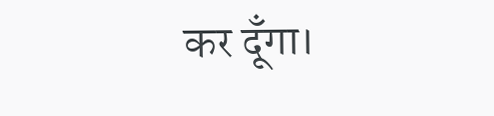कर दूँगा।